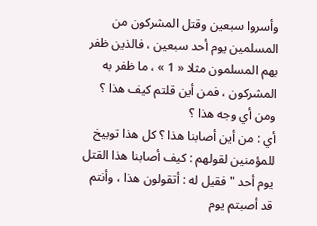وأسروا سبعين وقتل المشركون من المسلمين يوم أحد سبعين ، فالذين ظفر بهم المسلمون مثلا « 1 » ، ما ظفر به المشركون ، فمن أين قلتم كيف هذا ؟ ومن أي وجه هذا ؟
أي : من أين أصابنا هذا ؟ كل هذا توبيخ للمؤمنين لقولهم : كيف أصابنا هذا القتل يوم أحد " فقيل له : أتقولون هذا ، وأنتم قد أصبتم يوم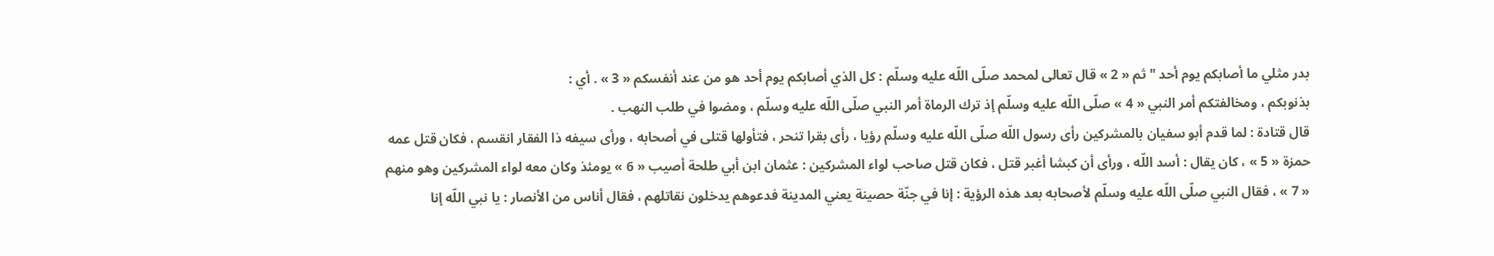بدر مثلي ما أصابكم يوم أحد " ثم « 2 » قال تعالى لمحمد صلّى اللّه عليه وسلّم : كل الذي أصابكم يوم أحد هو من عند أنفسكم « 3 » . أي :
بذنوبكم ، ومخالفتكم أمر النبي « 4 » صلّى اللّه عليه وسلّم إذ ترك الرماة أمر النبي صلّى اللّه عليه وسلّم ، ومضوا في طلب النهب .
قال قتادة : لما قدم أبو سفيان بالمشركين رأى رسول اللّه صلّى اللّه عليه وسلّم رؤيا ، رأى بقرا تنحر ، فتأولها قتلى في أصحابه ، ورأى سيفه ذا الفقار انقسم ، فكان قتل عمه حمزة « 5 » ، كان يقال : أسد اللّه ، ورأى أن كبشا أغبر قتل ، فكان قتل صاحب لواء المشركين : عثمان ابن أبي طلحة أصيب « 6 » يومئذ وكان معه لواء المشركين وهو منهم « 7 » ، فقال النبي صلّى اللّه عليه وسلّم لأصحابه بعد هذه الرؤية : إنا في جنّة حصينة يعني المدينة فدعوهم يدخلون نقاتلهم ، فقال أناس من الأنصار : يا نبي اللّه إنا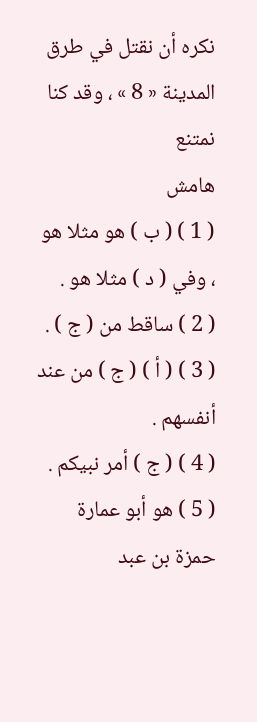نكره أن نقتل في طرق المدينة « 8 » ، وقد كنا نمتنع
هامش
( 1 ) ( ب ) هو مثلا هو ، وفي ( د ) مثلا هو .
( 2 ) ساقط من ( ج ) .
( 3 ) ( أ ) ( ج ) من عند أنفسهم .
( 4 ) ( ج ) أمر نبيكم .
( 5 ) هو أبو عمارة حمزة بن عبد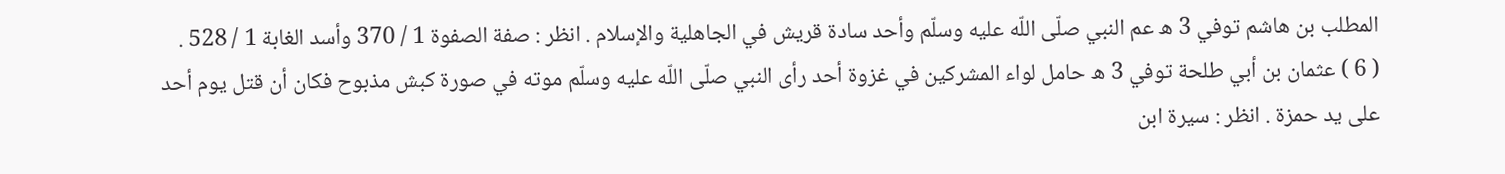المطلب بن هاشم توفي 3 ه عم النبي صلّى اللّه عليه وسلّم وأحد سادة قريش في الجاهلية والإسلام . انظر : صفة الصفوة 1 / 370 وأسد الغابة 1 / 528 .
( 6 ) عثمان بن أبي طلحة توفي 3 ه حامل لواء المشركين في غزوة أحد رأى النبي صلّى اللّه عليه وسلّم موته في صورة كبش مذبوح فكان أن قتل يوم أحد على يد حمزة . انظر : سيرة ابن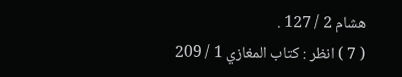هشام 2 / 127 .
( 7 ) انظر : كتاب المغازي 1 / 209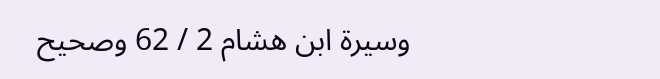وسيرة ابن هشام 2 / 62 وصحيح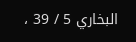البخاري 5 / 39 ،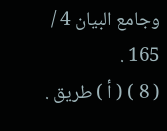وجامع البيان 4 / 165 .
( 8 ) ( أ ) طريق .